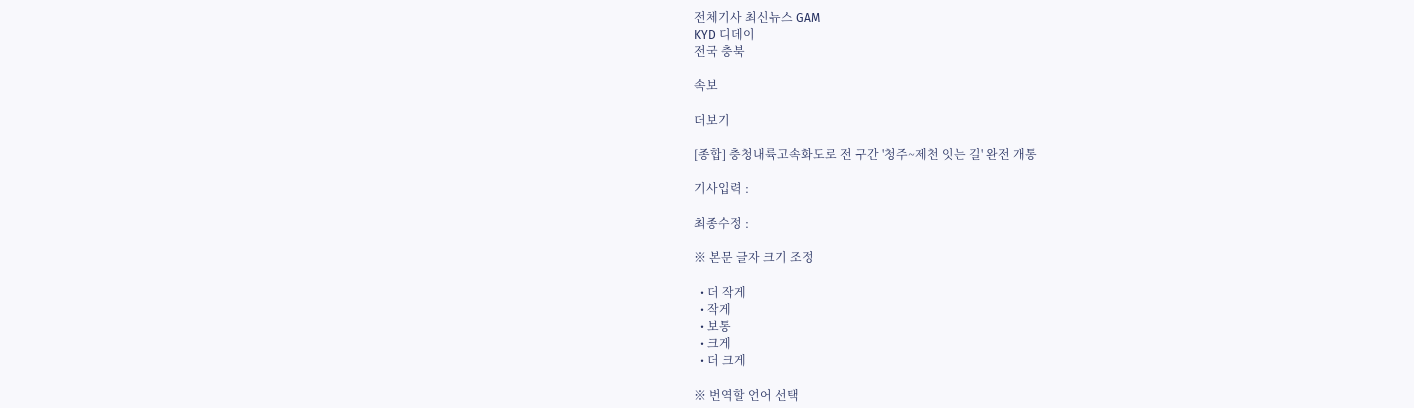전체기사 최신뉴스 GAM
KYD 디데이
전국 충북

속보

더보기

[종합] 충청내륙고속화도로 전 구간 '청주~제천 잇는 길' 완전 개통

기사입력 :

최종수정 :

※ 본문 글자 크기 조정

  • 더 작게
  • 작게
  • 보통
  • 크게
  • 더 크게

※ 번역할 언어 선택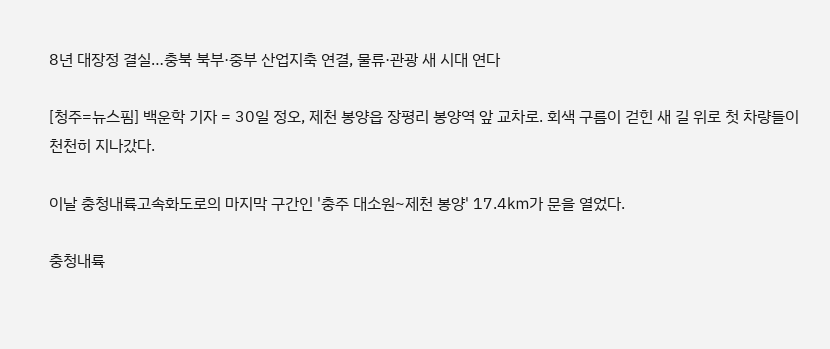8년 대장정 결실…충북 북부·중부 산업지축 연결, 물류·관광 새 시대 연다

[청주=뉴스핌] 백운학 기자 = 30일 정오, 제천 봉양읍 장평리 봉양역 앞 교차로. 회색 구름이 걷힌 새 길 위로 첫 차량들이 천천히 지나갔다.

이날 충청내륙고속화도로의 마지막 구간인 '충주 대소원~제천 봉양' 17.4㎞가 문을 열었다.

충청내륙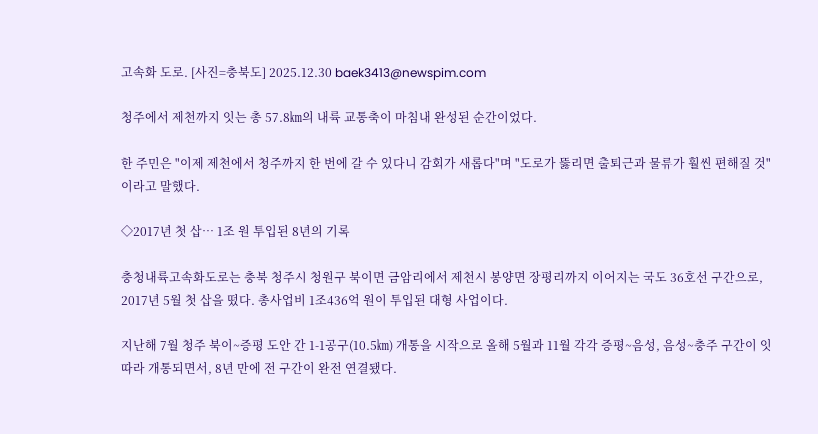고속화 도로. [사진=충북도] 2025.12.30 baek3413@newspim.com

청주에서 제천까지 잇는 총 57.8㎞의 내륙 교통축이 마침내 완성된 순간이었다.

한 주민은 "이제 제천에서 청주까지 한 번에 갈 수 있다니 감회가 새롭다"며 "도로가 뚫리면 출퇴근과 물류가 훨씬 편해질 것"이라고 말했다.

◇2017년 첫 삽… 1조 원 투입된 8년의 기록

충청내륙고속화도로는 충북 청주시 청원구 북이면 금암리에서 제천시 봉양면 장평리까지 이어지는 국도 36호선 구간으로, 2017년 5월 첫 삽을 떴다. 총사업비 1조436억 원이 투입된 대형 사업이다.

지난해 7월 청주 북이~증평 도안 간 1-1공구(10.5㎞) 개통을 시작으로 올해 5월과 11월 각각 증평~음성, 음성~충주 구간이 잇따라 개통되면서, 8년 만에 전 구간이 완전 연결됐다.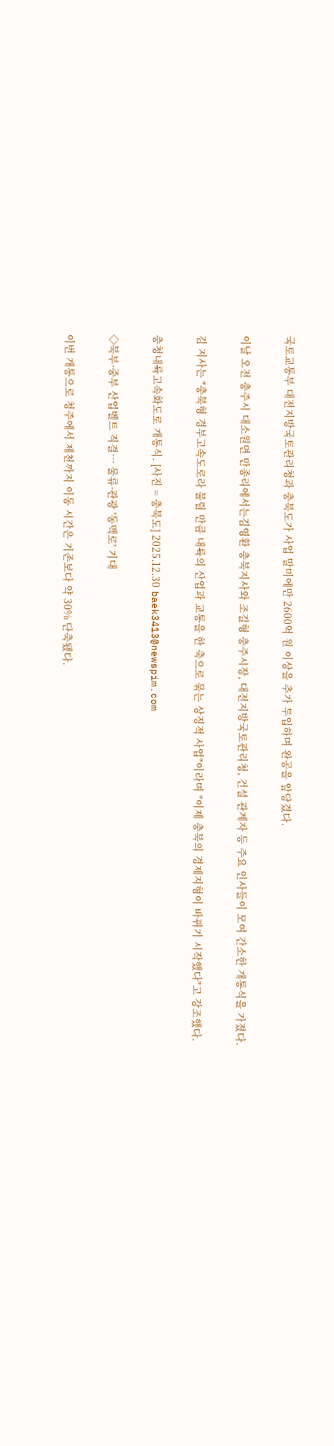국토교통부 대전지방국토관리청과 충북도가 사업 말미에만 2600억 원 이상을 추가 투입하며 완공을 앞당겼다.

이날 오전 충주시 대소원면 만종리에서는김영환 충북지사와 조길형 충주시장, 대전지방국토관리청, 건설 관계자 등 주요 인사들이 모여 간소한 개통식을 가졌다.

김 지사는 "충북형 경부고속도로라 불릴 만큼 내륙의 산업과 교통을 한 축으로 묶는 상징적 사업"이라며 "이제 충북의 경제지형이 바뀌기 시작했다"고 강조했다.

충청내륙고속화도로 개통식. [사진 = 충북도] 2025.12.30 baek3413@newspim.com

◇북부·중부 산업벨트 직결… 물류·관광 '동맥로' 기대

이번 개통으로 청주에서 제천까지 이동 시간은 기존보다 약 30% 단축됐다.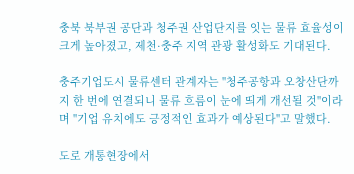충북 북부권 공단과 청주권 산업단지를 잇는 물류 효율성이 크게 높아졌고, 제천·충주 지역 관광 활성화도 기대된다.

충주기업도시 물류센터 관계자는 "청주공항과 오창산단까지 한 번에 연결되니 물류 흐름이 눈에 띄게 개선될 것"이라며 "기업 유치에도 긍정적인 효과가 예상된다"고 말했다.

도로 개통현장에서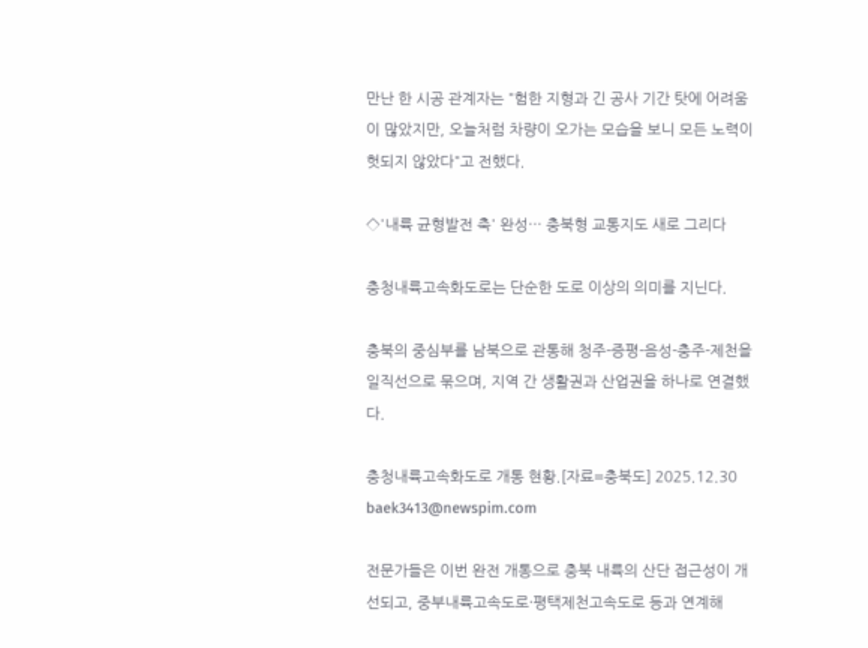만난 한 시공 관계자는 "험한 지형과 긴 공사 기간 탓에 어려움이 많았지만, 오늘처럼 차량이 오가는 모습을 보니 모든 노력이 헛되지 않았다"고 전했다.

◇'내륙 균형발전 축' 완성… 충북형 교통지도 새로 그리다

충청내륙고속화도로는 단순한 도로 이상의 의미를 지닌다.

충북의 중심부를 남북으로 관통해 청주-증평-음성-충주-제천을 일직선으로 묶으며, 지역 간 생활권과 산업권을 하나로 연결했다.

충청내륙고속화도로 개통 현황.[자료=충북도] 2025.12.30 baek3413@newspim.com

전문가들은 이번 완전 개통으로 충북 내륙의 산단 접근성이 개선되고, 중부내륙고속도로·평택제천고속도로 등과 연계해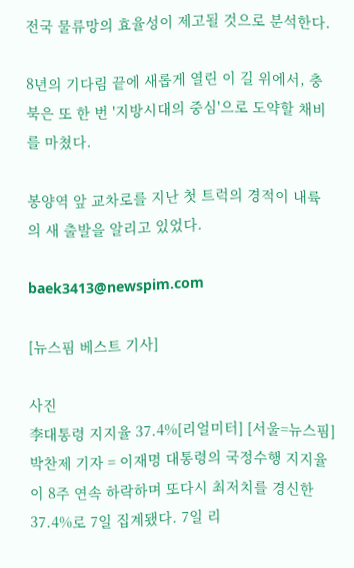전국 물류망의 효율성이 제고될 것으로 분석한다.

8년의 기다림 끝에 새롭게 열린 이 길 위에서, 충북은 또 한 번 '지방시대의 중심'으로 도약할 채비를 마쳤다.

봉양역 앞 교차로를 지난 첫 트럭의 경적이 내륙의 새 출발을 알리고 있었다.

baek3413@newspim.com

[뉴스핌 베스트 기사]

사진
李대통령 지지율 37.4%[리얼미터] [서울=뉴스핌] 박찬제 기자 = 이재명 대통령의 국정수행 지지율이 8주 연속 하락하며 또다시 최저치를 경신한 37.4%로 7일 집계됐다. 7일 리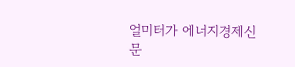얼미터가 에너지경제신문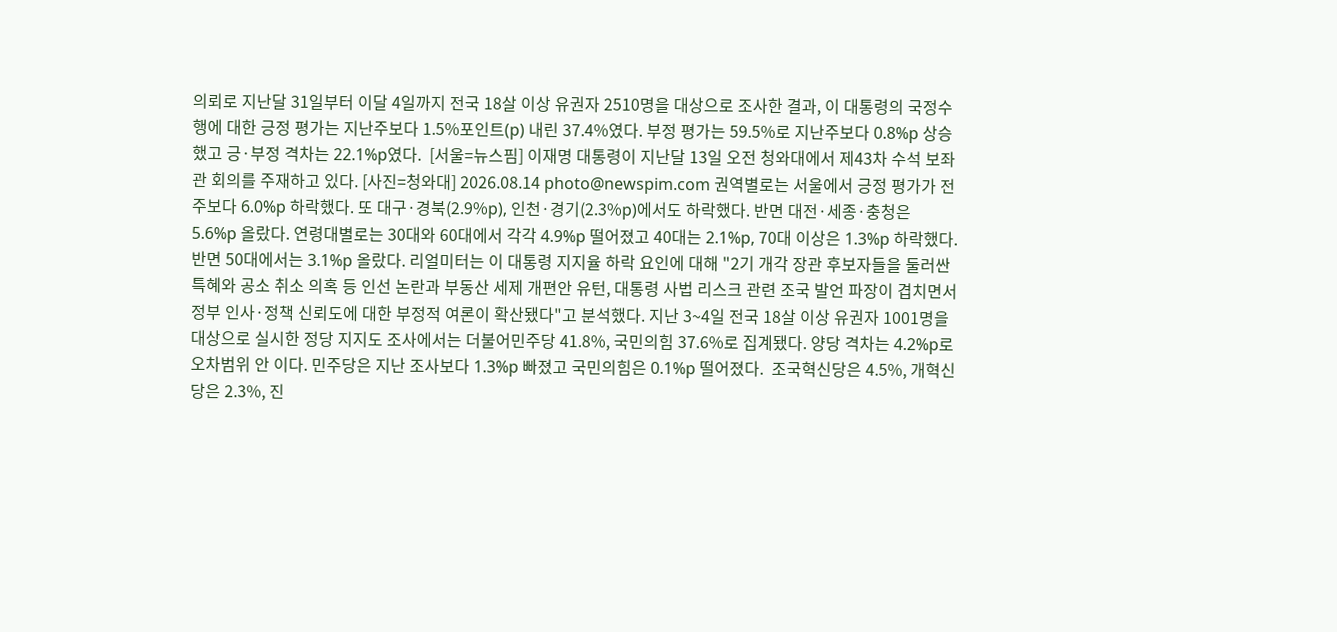의뢰로 지난달 31일부터 이달 4일까지 전국 18살 이상 유권자 2510명을 대상으로 조사한 결과, 이 대통령의 국정수행에 대한 긍정 평가는 지난주보다 1.5%포인트(p) 내린 37.4%였다. 부정 평가는 59.5%로 지난주보다 0.8%p 상승했고 긍·부정 격차는 22.1%p였다.  [서울=뉴스핌] 이재명 대통령이 지난달 13일 오전 청와대에서 제43차 수석 보좌관 회의를 주재하고 있다. [사진=청와대] 2026.08.14 photo@newspim.com 권역별로는 서울에서 긍정 평가가 전주보다 6.0%p 하락했다. 또 대구·경북(2.9%p), 인천·경기(2.3%p)에서도 하락했다. 반면 대전·세종·충청은 5.6%p 올랐다. 연령대별로는 30대와 60대에서 각각 4.9%p 떨어졌고 40대는 2.1%p, 70대 이상은 1.3%p 하락했다. 반면 50대에서는 3.1%p 올랐다. 리얼미터는 이 대통령 지지율 하락 요인에 대해 "2기 개각 장관 후보자들을 둘러싼 특혜와 공소 취소 의혹 등 인선 논란과 부동산 세제 개편안 유턴, 대통령 사법 리스크 관련 조국 발언 파장이 겹치면서 정부 인사·정책 신뢰도에 대한 부정적 여론이 확산됐다"고 분석했다. 지난 3~4일 전국 18살 이상 유권자 1001명을 대상으로 실시한 정당 지지도 조사에서는 더불어민주당 41.8%, 국민의힘 37.6%로 집계됐다. 양당 격차는 4.2%p로 오차범위 안 이다. 민주당은 지난 조사보다 1.3%p 빠졌고 국민의힘은 0.1%p 떨어졌다.  조국혁신당은 4.5%, 개혁신당은 2.3%, 진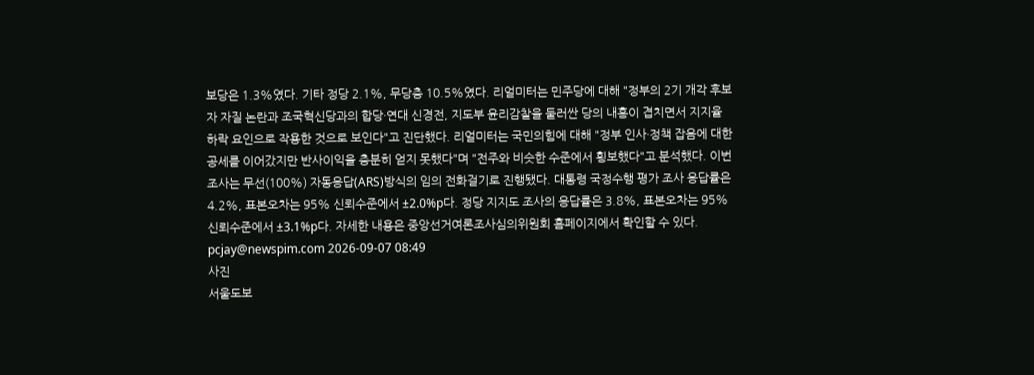보당은 1.3%였다. 기타 정당 2.1%, 무당층 10.5%였다. 리얼미터는 민주당에 대해 "정부의 2기 개각 후보자 자질 논란과 조국혁신당과의 합당·연대 신경전, 지도부 윤리감찰을 둘러싼 당의 내홍이 겹치면서 지지율 하락 요인으로 작용한 것으로 보인다"고 진단했다. 리얼미터는 국민의힘에 대해 "정부 인사·정책 잡음에 대한 공세를 이어갔지만 반사이익을 충분히 얻지 못했다"며 "전주와 비슷한 수준에서 횡보했다"고 분석했다. 이번 조사는 무선(100%) 자동응답(ARS)방식의 임의 전화걸기로 진행됐다. 대통령 국정수행 평가 조사 응답률은 4.2%, 표본오차는 95% 신뢰수준에서 ±2.0%p다. 정당 지지도 조사의 응답률은 3.8%, 표본오차는 95% 신뢰수준에서 ±3.1%p다. 자세한 내용은 중앙선거여론조사심의위원회 홈페이지에서 확인할 수 있다. pcjay@newspim.com 2026-09-07 08:49
사진
서울도보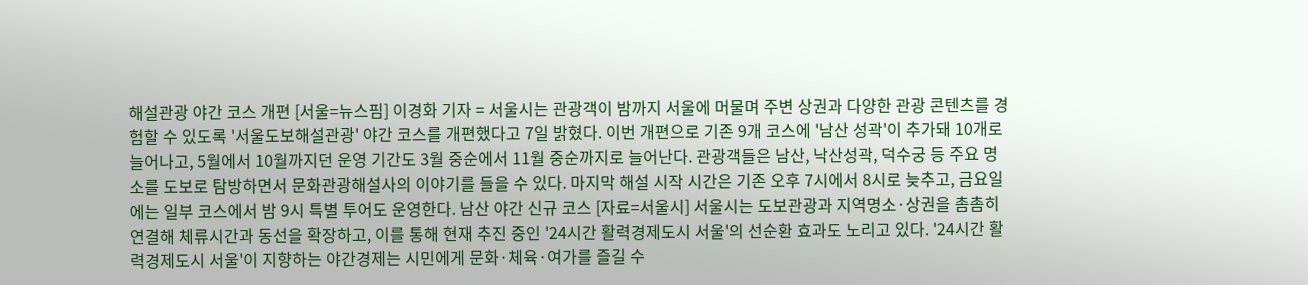해설관광 야간 코스 개편 [서울=뉴스핌] 이경화 기자 = 서울시는 관광객이 밤까지 서울에 머물며 주변 상권과 다양한 관광 콘텐츠를 경험할 수 있도록 '서울도보해설관광' 야간 코스를 개편했다고 7일 밝혔다. 이번 개편으로 기존 9개 코스에 '남산 성곽'이 추가돼 10개로 늘어나고, 5월에서 10월까지던 운영 기간도 3월 중순에서 11월 중순까지로 늘어난다. 관광객들은 남산, 낙산성곽, 덕수궁 등 주요 명소를 도보로 탐방하면서 문화관광해설사의 이야기를 들을 수 있다. 마지막 해설 시작 시간은 기존 오후 7시에서 8시로 늦추고, 금요일에는 일부 코스에서 밤 9시 특별 투어도 운영한다. 남산 야간 신규 코스 [자료=서울시] 서울시는 도보관광과 지역명소·상권을 촘촘히 연결해 체류시간과 동선을 확장하고, 이를 통해 현재 추진 중인 '24시간 활력경제도시 서울'의 선순환 효과도 노리고 있다. '24시간 활력경제도시 서울'이 지향하는 야간경제는 시민에게 문화·체육·여가를 즐길 수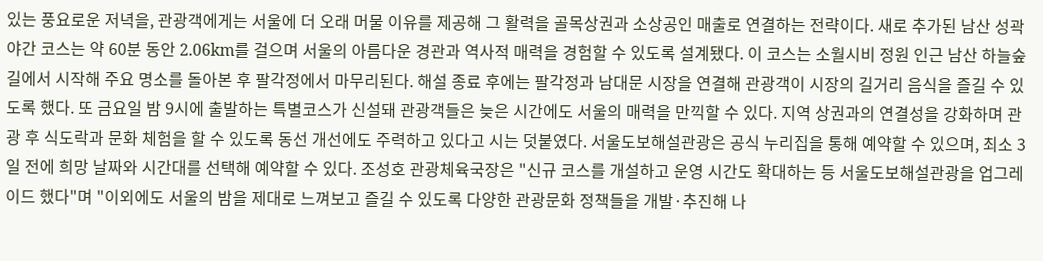있는 풍요로운 저녁을, 관광객에게는 서울에 더 오래 머물 이유를 제공해 그 활력을 골목상권과 소상공인 매출로 연결하는 전략이다. 새로 추가된 남산 성곽 야간 코스는 약 60분 동안 2.06km를 걸으며 서울의 아름다운 경관과 역사적 매력을 경험할 수 있도록 설계됐다. 이 코스는 소월시비 정원 인근 남산 하늘숲길에서 시작해 주요 명소를 돌아본 후 팔각정에서 마무리된다. 해설 종료 후에는 팔각정과 남대문 시장을 연결해 관광객이 시장의 길거리 음식을 즐길 수 있도록 했다. 또 금요일 밤 9시에 출발하는 특별코스가 신설돼 관광객들은 늦은 시간에도 서울의 매력을 만끽할 수 있다. 지역 상권과의 연결성을 강화하며 관광 후 식도락과 문화 체험을 할 수 있도록 동선 개선에도 주력하고 있다고 시는 덧붙였다. 서울도보해설관광은 공식 누리집을 통해 예약할 수 있으며, 최소 3일 전에 희망 날짜와 시간대를 선택해 예약할 수 있다. 조성호 관광체육국장은 "신규 코스를 개설하고 운영 시간도 확대하는 등 서울도보해설관광을 업그레이드 했다"며 "이외에도 서울의 밤을 제대로 느껴보고 즐길 수 있도록 다양한 관광문화 정책들을 개발·추진해 나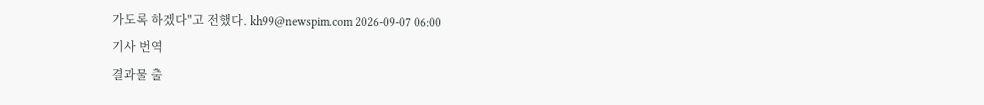가도록 하겠다"고 전했다. kh99@newspim.com 2026-09-07 06:00
기사 번역
결과물 출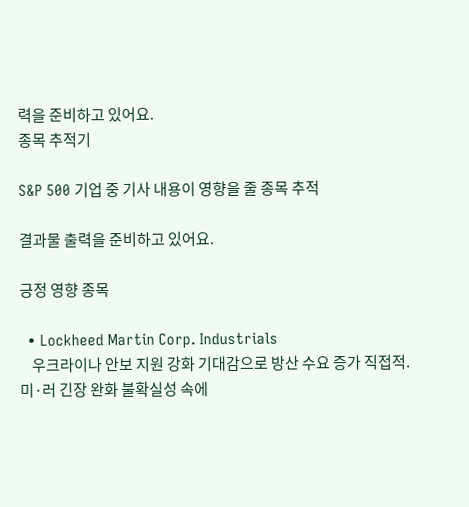력을 준비하고 있어요.
종목 추적기

S&P 500 기업 중 기사 내용이 영향을 줄 종목 추적

결과물 출력을 준비하고 있어요.

긍정 영향 종목

  • Lockheed Martin Corp. Industrials
    우크라이나 안보 지원 강화 기대감으로 방산 수요 증가 직접적. 미·러 긴장 완화 불확실성 속에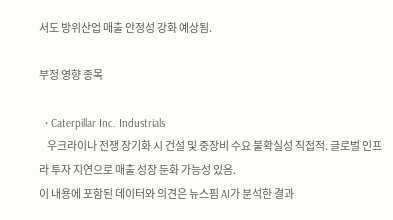서도 방위산업 매출 안정성 강화 예상됨.

부정 영향 종목

  • Caterpillar Inc. Industrials
    우크라이나 전쟁 장기화 시 건설 및 중장비 수요 불확실성 직접적. 글로벌 인프라 투자 지연으로 매출 성장 둔화 가능성 있음.
이 내용에 포함된 데이터와 의견은 뉴스핌 AI가 분석한 결과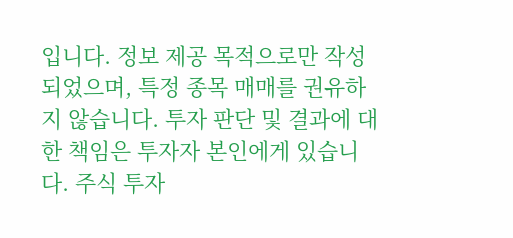입니다. 정보 제공 목적으로만 작성되었으며, 특정 종목 매매를 권유하지 않습니다. 투자 판단 및 결과에 대한 책임은 투자자 본인에게 있습니다. 주식 투자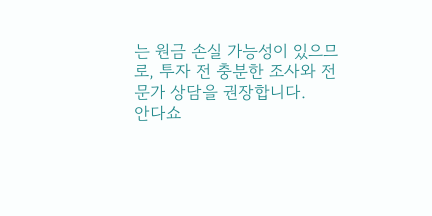는 원금 손실 가능성이 있으므로, 투자 전 충분한 조사와 전문가 상담을 권장합니다.
안다쇼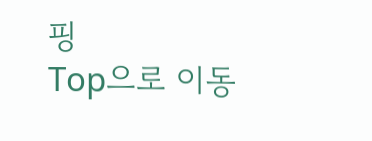핑
Top으로 이동